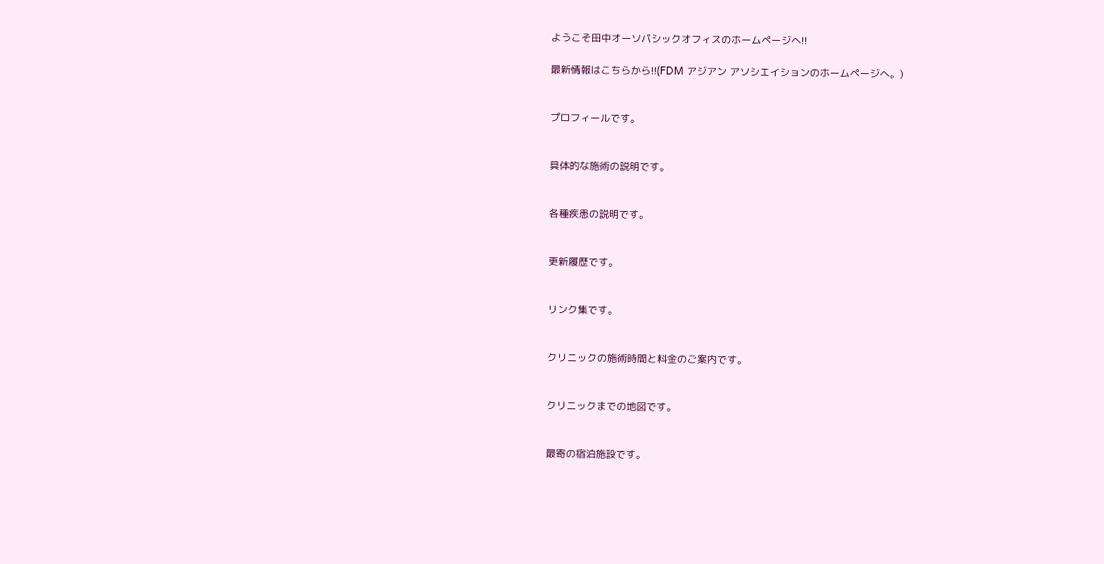ようこそ田中オーソパシックオフィスのホームページへ!!

最新情報はこちらから!!(FDM アジアン アソシエイションのホームページへ。)


プロフィールです。


具体的な施術の説明です。


各種疾患の説明です。


更新履歴です。


リンク集です。


クリニックの施術時間と料金のご案内です。


クリニックまでの地図です。


最寄の宿泊施設です。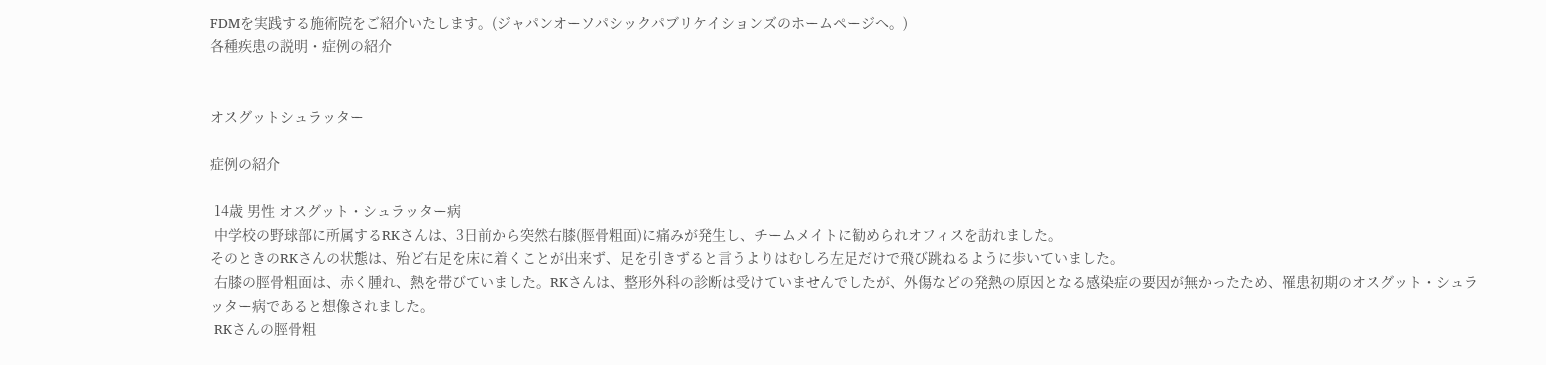FDMを実践する施術院をご紹介いたします。(ジャパンオーソパシックパブリケイションズのホームページへ。)
各種疾患の説明・症例の紹介


オスグットシュラッター

症例の紹介

 14歳 男性 オスグット・シュラッター病
 中学校の野球部に所属するRKさんは、3日前から突然右膝(脛骨粗面)に痛みが発生し、チームメイトに勧められオフィスを訪れました。
そのときのRKさんの状態は、殆ど右足を床に着くことが出来ず、足を引きずると言うよりはむしろ左足だけで飛び跳ねるように歩いていました。
 右膝の脛骨粗面は、赤く腫れ、熱を帯びていました。RKさんは、整形外科の診断は受けていませんでしたが、外傷などの発熱の原因となる感染症の要因が無かったため、罹患初期のオスグット・シュラッター病であると想像されました。
 RKさんの脛骨粗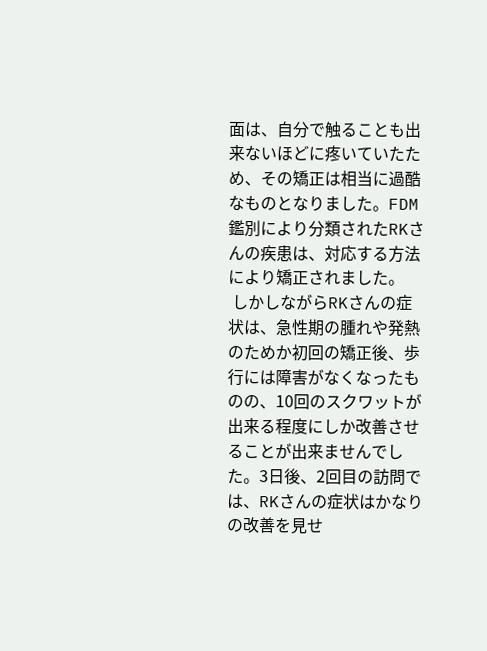面は、自分で触ることも出来ないほどに疼いていたため、その矯正は相当に過酷なものとなりました。FDM鑑別により分類されたRKさんの疾患は、対応する方法により矯正されました。
 しかしながらRKさんの症状は、急性期の腫れや発熱のためか初回の矯正後、歩行には障害がなくなったものの、10回のスクワットが出来る程度にしか改善させることが出来ませんでした。3日後、2回目の訪問では、RKさんの症状はかなりの改善を見せ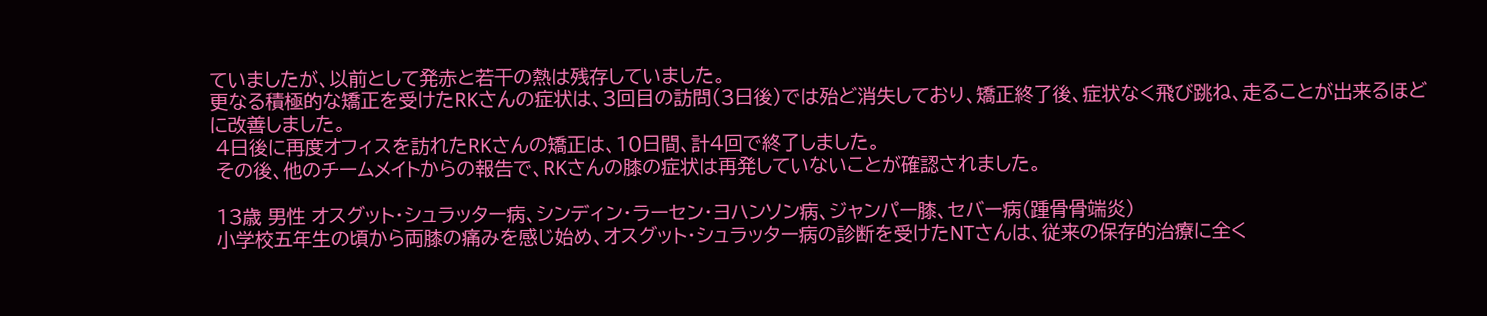ていましたが、以前として発赤と若干の熱は残存していました。
更なる積極的な矯正を受けたRKさんの症状は、3回目の訪問(3日後)では殆ど消失しており、矯正終了後、症状なく飛び跳ね、走ることが出来るほどに改善しました。
 4日後に再度オフィスを訪れたRKさんの矯正は、10日間、計4回で終了しました。
 その後、他のチームメイトからの報告で、RKさんの膝の症状は再発していないことが確認されました。

 13歳 男性 オスグット・シュラッター病、シンディン・ラーセン・ヨハンソン病、ジャンパー膝、セバー病(踵骨骨端炎)
 小学校五年生の頃から両膝の痛みを感じ始め、オスグット・シュラッター病の診断を受けたNTさんは、従来の保存的治療に全く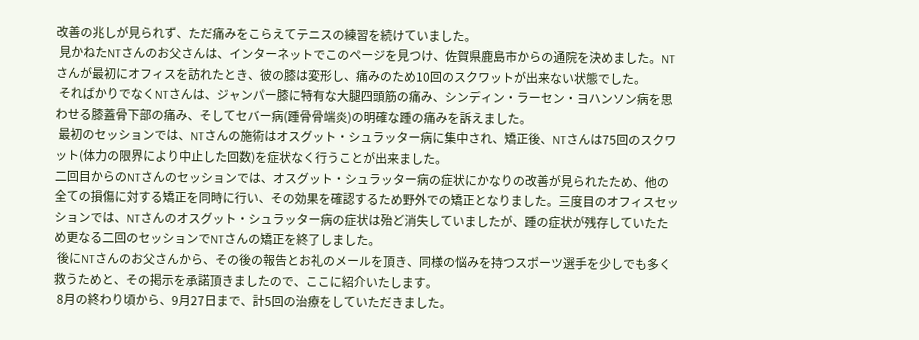改善の兆しが見られず、ただ痛みをこらえてテニスの練習を続けていました。
 見かねたNTさんのお父さんは、インターネットでこのページを見つけ、佐賀県鹿島市からの通院を決めました。NTさんが最初にオフィスを訪れたとき、彼の膝は変形し、痛みのため10回のスクワットが出来ない状態でした。
 そればかりでなくNTさんは、ジャンパー膝に特有な大腿四頭筋の痛み、シンディン・ラーセン・ヨハンソン病を思わせる膝蓋骨下部の痛み、そしてセバー病(踵骨骨端炎)の明確な踵の痛みを訴えました。
 最初のセッションでは、NTさんの施術はオスグット・シュラッター病に集中され、矯正後、NTさんは75回のスクワット(体力の限界により中止した回数)を症状なく行うことが出来ました。
二回目からのNTさんのセッションでは、オスグット・シュラッター病の症状にかなりの改善が見られたため、他の全ての損傷に対する矯正を同時に行い、その効果を確認するため野外での矯正となりました。三度目のオフィスセッションでは、NTさんのオスグット・シュラッター病の症状は殆ど消失していましたが、踵の症状が残存していたため更なる二回のセッションでNTさんの矯正を終了しました。
 後にNTさんのお父さんから、その後の報告とお礼のメールを頂き、同様の悩みを持つスポーツ選手を少しでも多く救うためと、その掲示を承諾頂きましたので、ここに紹介いたします。
 8月の終わり頃から、9月27日まで、計5回の治療をしていただきました。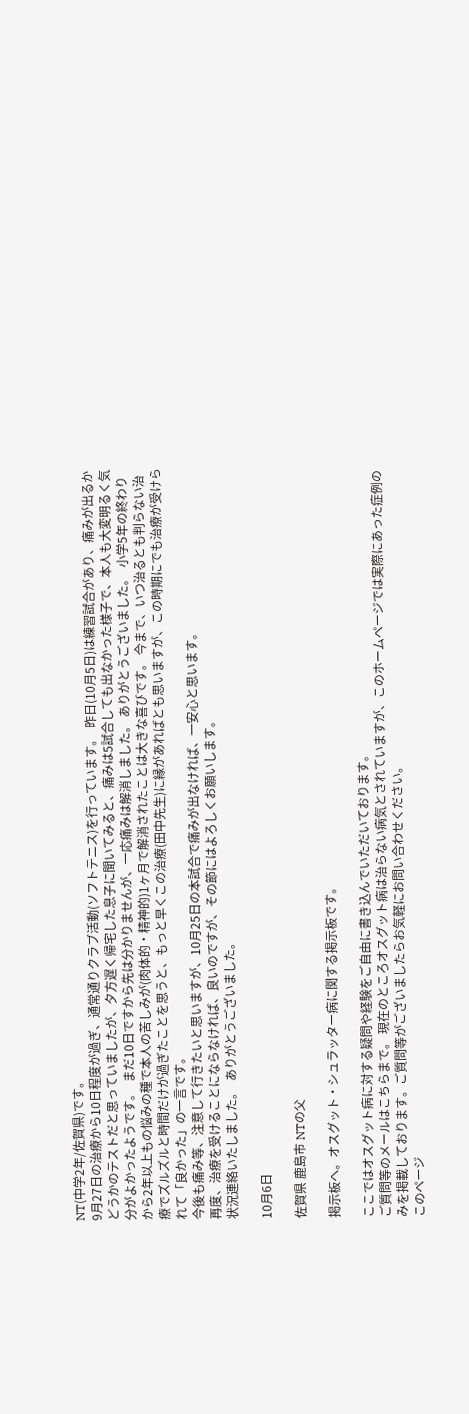NT(中学2年/佐賀県)です。
9月27日の治療から10日程度が過ぎ、通常通りクラブ活動(ソフトテニス)を行っています。  昨日(10月5日)は練習試合があり、痛みが出るかどうかのテストだと思っていましたが、夕方遅く帰宅した息子に聞いてみると、痛みは5試合しても出なかった様子で、本人も大変明るく気分がよかったようです。  まだ10日ですから先は分かりませんが、一応痛みは解消しました。 ありがとうございました。  小学5年の終わりから2年以上もの悩みの種で本人の苦しみが(肉体的・精神的)1ヶ月で解消されたことは大きな喜びです。 今まで、いつ治るとも判らない治療でズルズルと時間だけが過ぎたことを思うと、もっと早くこの治療(田中先生)に縁があればとも思いますが、この時期にでも治療が受けられて「良かった」の一言です。
今後も痛み等、注意して行きたいと思いますが、10月25日の本試合で痛みが出なければ、一安心と思います。
再度、治療を受けることにならなければ、良いのですが、その節にはよろしくお願いします。
状況連絡いたしました。  ありがとうございました。

10月6日

佐賀県 鹿島市 NTの父

掲示板へ。オスグット・シュラッター病に関する掲示板です。

ここではオスグット病に対する疑問や経験をご自由に書き込んでいただいております。
ご質問等のメールはこちらまで。 現在のところオスグット病は治らない病気とされていますが、このホームページでは実際にあった症例のみを掲載しております。ご質問等がございましたらお気軽にお問い合わせください。
このページ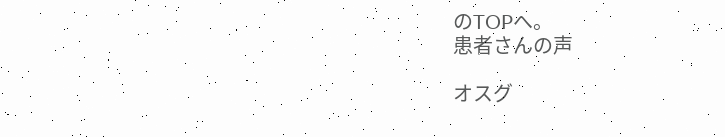のTOPへ。
患者さんの声

オスグ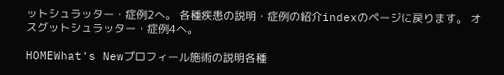ットシュラッター・症例2へ。 各種疾患の説明・症例の紹介indexのページに戻ります。 オスグットシュラッター・症例4へ。

HOMEWhat's Newプロフィール施術の説明各種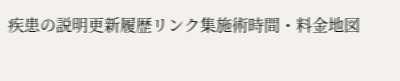疾患の説明更新履歴リンク集施術時間・料金地図